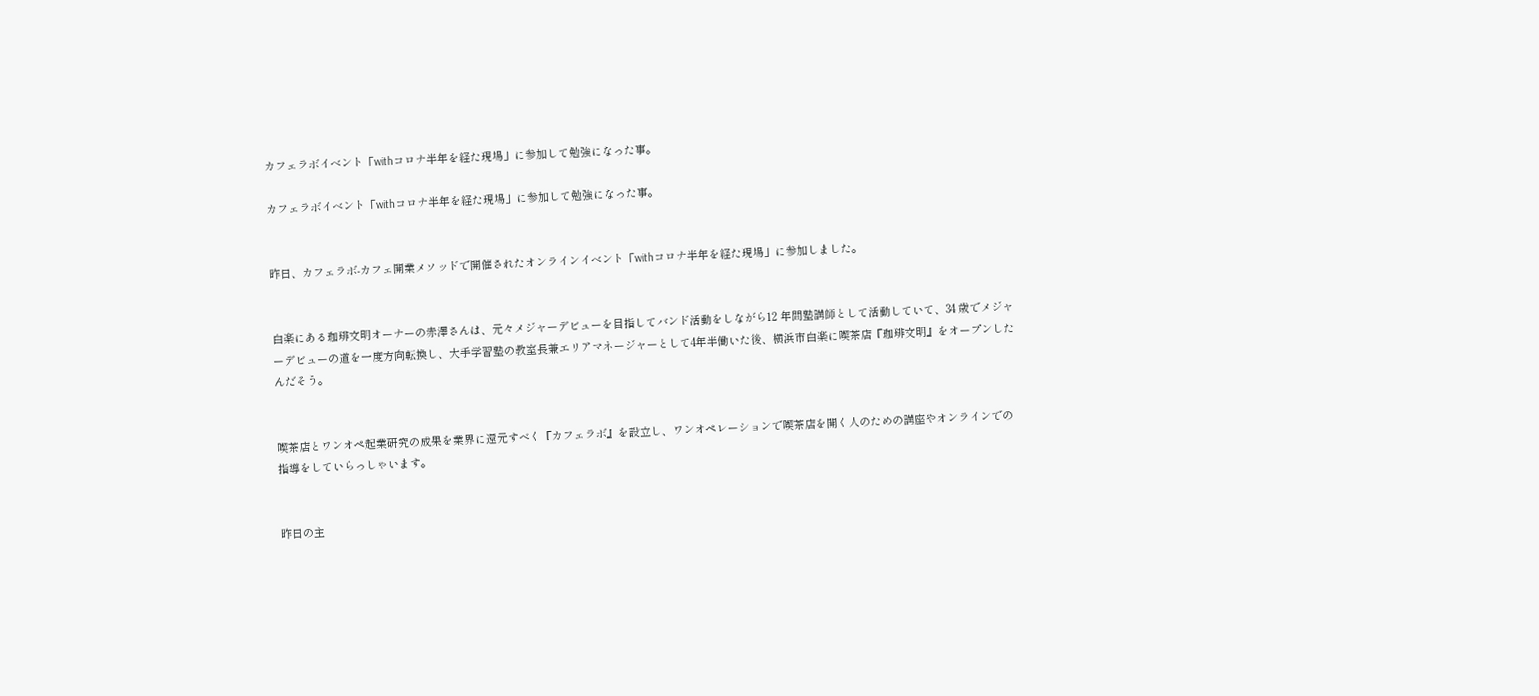カフェラボイベント「withコロナ半年を経た現場」に参加して勉強になった事。

カフェラボイベント「withコロナ半年を経た現場」に参加して勉強になった事。


昨日、カフェラボ-カフェ開業メソッドで開催されたオンラインイベント「withコロナ半年を経た現場」に参加しました。


白楽にある珈琲文明オーナーの赤澤さんは、元々メジャーデビューを目指してバンド活動をしながら12 年間塾講師として活動していて、34 歳でメジャーデビューの道を一度方向転換し、大手学習塾の教室長兼エリアマネージャーとして4年半働いた後、横浜市白楽に喫茶店『珈琲文明』をオープンしたんだそう。


喫茶店とワンオペ起業研究の成果を業界に還元すべく『カフェラボ』を設立し、ワンオペレーションで喫茶店を開く人のための講座やオンラインでの指導をしていらっしゃいます。


昨日の主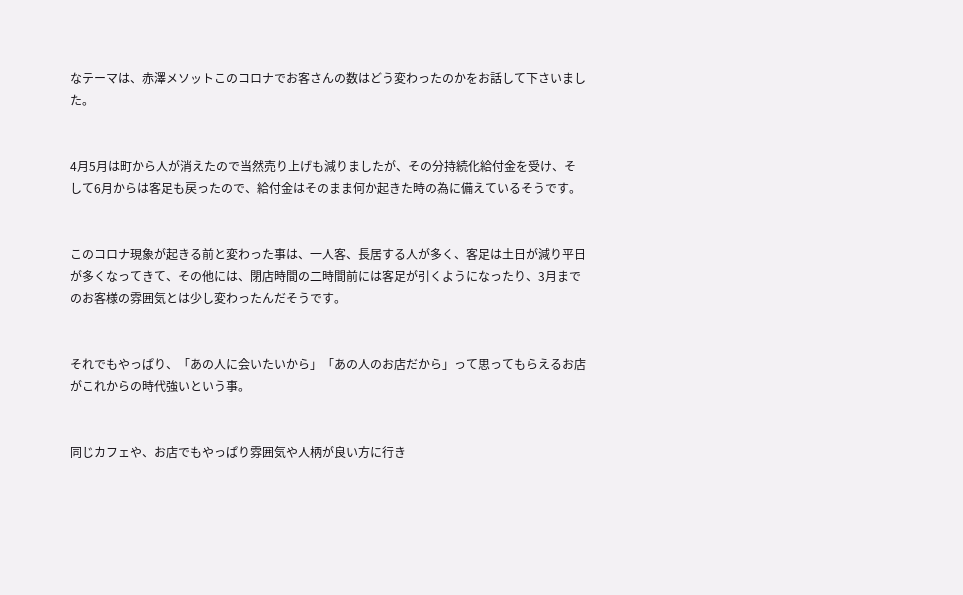なテーマは、赤澤メソットこのコロナでお客さんの数はどう変わったのかをお話して下さいました。


4月5月は町から人が消えたので当然売り上げも減りましたが、その分持続化給付金を受け、そして6月からは客足も戻ったので、給付金はそのまま何か起きた時の為に備えているそうです。


このコロナ現象が起きる前と変わった事は、一人客、長居する人が多く、客足は土日が減り平日が多くなってきて、その他には、閉店時間の二時間前には客足が引くようになったり、3月までのお客様の雰囲気とは少し変わったんだそうです。


それでもやっぱり、「あの人に会いたいから」「あの人のお店だから」って思ってもらえるお店がこれからの時代強いという事。


同じカフェや、お店でもやっぱり雰囲気や人柄が良い方に行き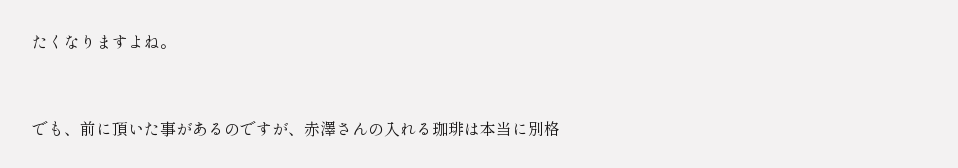たくなりますよね。


でも、前に頂いた事があるのですが、赤澤さんの入れる珈琲は本当に別格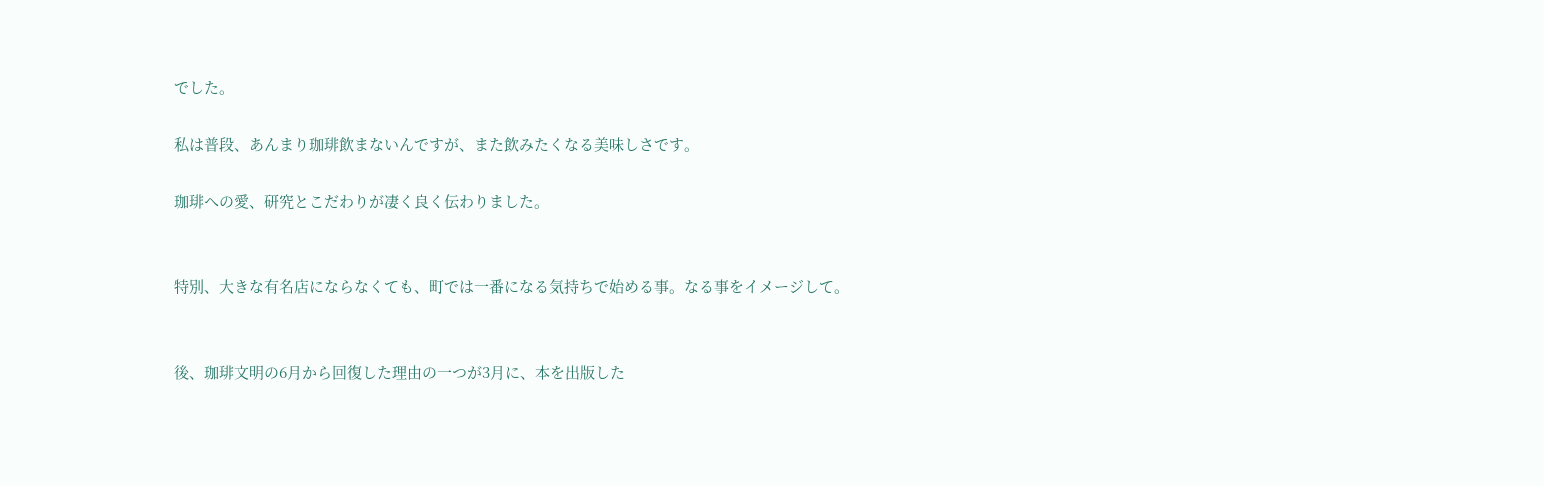でした。

私は普段、あんまり珈琲飲まないんですが、また飲みたくなる美味しさです。

珈琲への愛、研究とこだわりが凄く良く伝わりました。


特別、大きな有名店にならなくても、町では一番になる気持ちで始める事。なる事をイメージして。


後、珈琲文明の6月から回復した理由の一つが3月に、本を出版した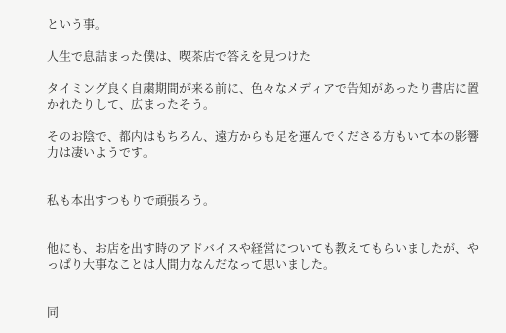という事。

人生で息詰まった僕は、喫茶店で答えを見つけた

タイミング良く自粛期間が来る前に、色々なメディアで告知があったり書店に置かれたりして、広まったそう。

そのお陰で、都内はもちろん、遠方からも足を運んでくださる方もいて本の影響力は凄いようです。


私も本出すつもりで頑張ろう。


他にも、お店を出す時のアドバイスや経営についても教えてもらいましたが、やっぱり大事なことは人間力なんだなって思いました。


同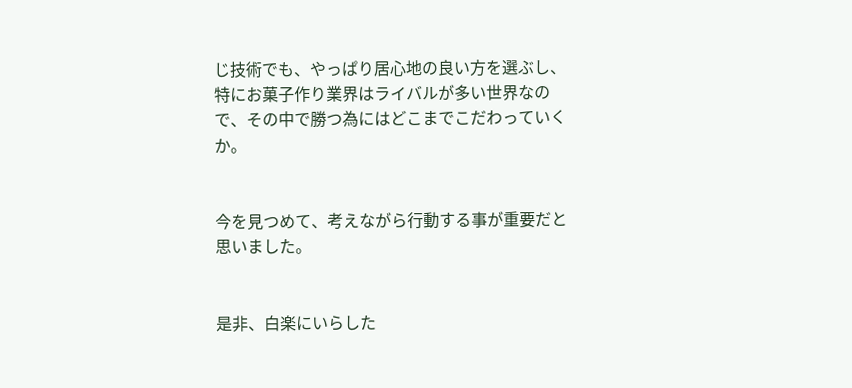じ技術でも、やっぱり居心地の良い方を選ぶし、特にお菓子作り業界はライバルが多い世界なので、その中で勝つ為にはどこまでこだわっていくか。


今を見つめて、考えながら行動する事が重要だと思いました。


是非、白楽にいらした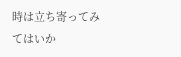時は立ち寄ってみてはいか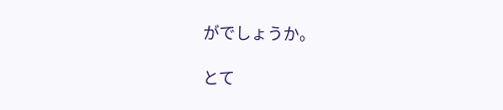がでしょうか。

とて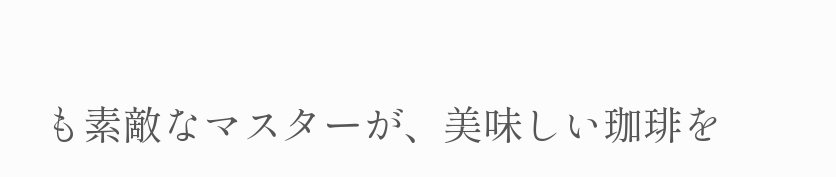も素敵なマスターが、美味しい珈琲を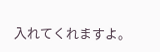入れてくれますよ。